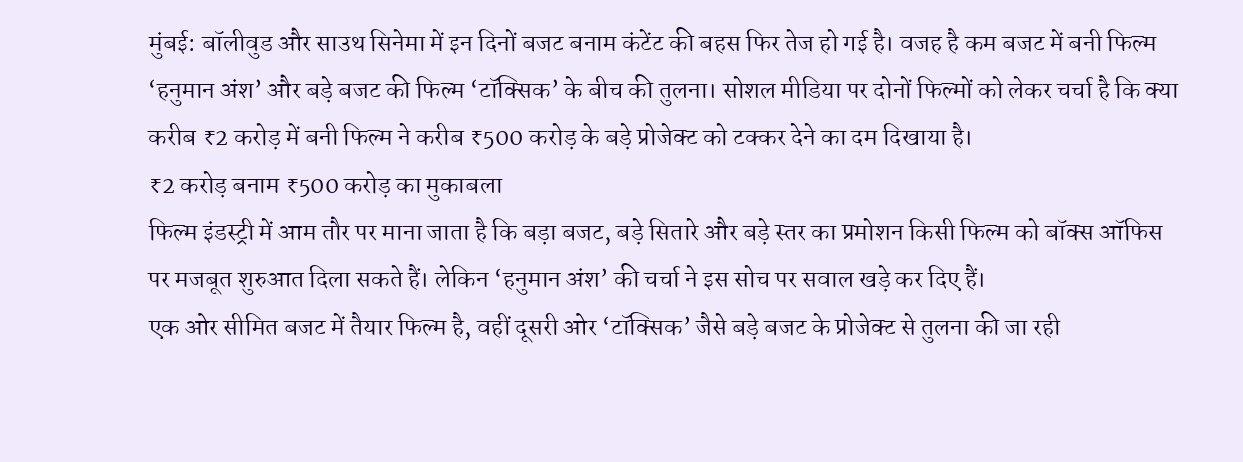मुंबई: बॉलीवुड और साउथ सिनेमा में इन दिनों बजट बनाम कंटेंट की बहस फिर तेज हो गई है। वजह है कम बजट में बनी फिल्म ‘हनुमान अंश’ और बड़े बजट की फिल्म ‘टॉक्सिक’ के बीच की तुलना। सोशल मीडिया पर दोनों फिल्मों को लेकर चर्चा है कि क्या करीब ₹2 करोड़ में बनी फिल्म ने करीब ₹500 करोड़ के बड़े प्रोजेक्ट को टक्कर देने का दम दिखाया है।
₹2 करोड़ बनाम ₹500 करोड़ का मुकाबला
फिल्म इंडस्ट्री में आम तौर पर माना जाता है कि बड़ा बजट, बड़े सितारे और बड़े स्तर का प्रमोशन किसी फिल्म को बॉक्स ऑफिस पर मजबूत शुरुआत दिला सकते हैं। लेकिन ‘हनुमान अंश’ की चर्चा ने इस सोच पर सवाल खड़े कर दिए हैं।
एक ओर सीमित बजट में तैयार फिल्म है, वहीं दूसरी ओर ‘टॉक्सिक’ जैसे बड़े बजट के प्रोजेक्ट से तुलना की जा रही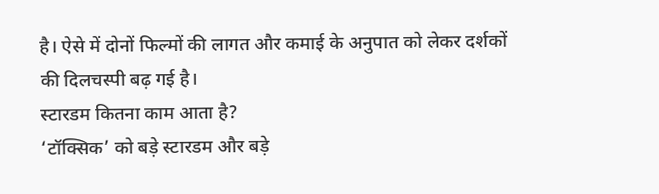है। ऐसे में दोनों फिल्मों की लागत और कमाई के अनुपात को लेकर दर्शकों की दिलचस्पी बढ़ गई है।
स्टारडम कितना काम आता है?
‘टॉक्सिक’ को बड़े स्टारडम और बड़े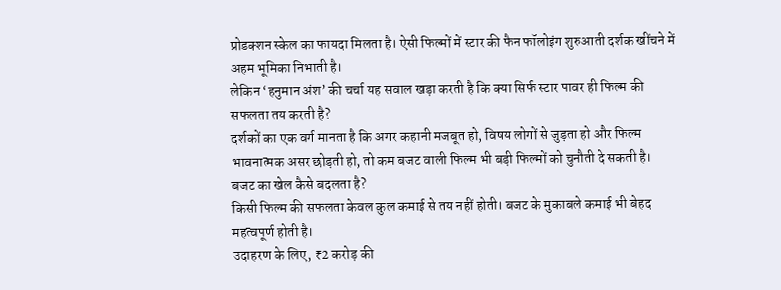प्रोडक्शन स्केल का फायदा मिलता है। ऐसी फिल्मों में स्टार की फैन फॉलोइंग शुरुआती दर्शक खींचने में अहम भूमिका निभाती है।
लेकिन ‘हनुमान अंश’ की चर्चा यह सवाल खड़ा करती है कि क्या सिर्फ स्टार पावर ही फिल्म की सफलता तय करती है?
दर्शकों का एक वर्ग मानता है कि अगर कहानी मजबूत हो, विषय लोगों से जुड़ता हो और फिल्म भावनात्मक असर छोड़ती हो, तो कम बजट वाली फिल्म भी बड़ी फिल्मों को चुनौती दे सकती है।
बजट का खेल कैसे बदलता है?
किसी फिल्म की सफलता केवल कुल कमाई से तय नहीं होती। बजट के मुकाबले कमाई भी बेहद महत्वपूर्ण होती है।
उदाहरण के लिए, ₹2 करोड़ की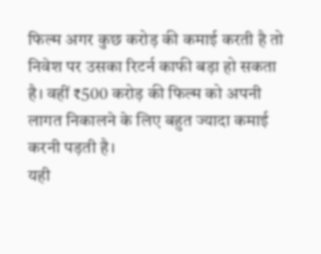फिल्म अगर कुछ करोड़ की कमाई करती है तो निवेश पर उसका रिटर्न काफी बड़ा हो सकता है। वहीं ₹500 करोड़ की फिल्म को अपनी लागत निकालने के लिए बहुत ज्यादा कमाई करनी पड़ती है।
यही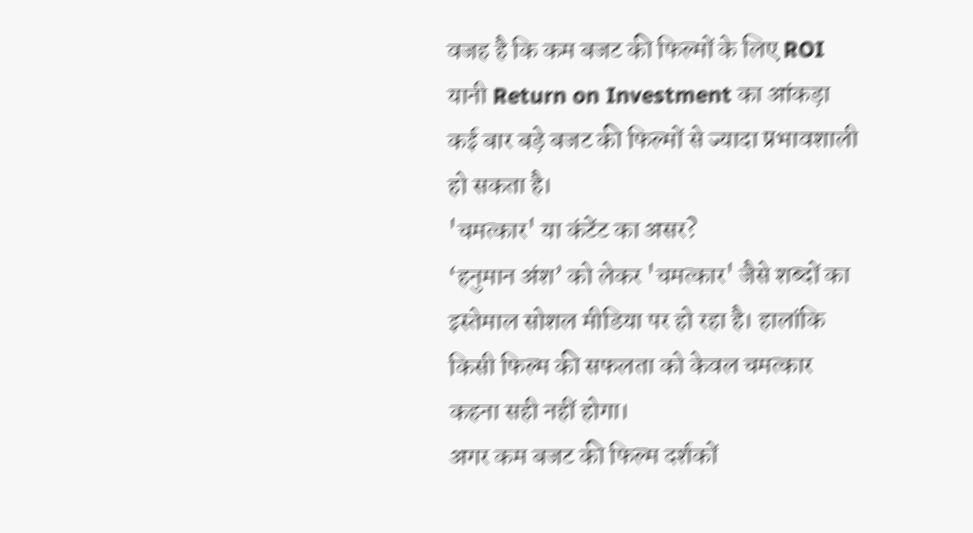वजह है कि कम बजट की फिल्मों के लिए ROI यानी Return on Investment का आंकड़ा कई बार बड़े बजट की फिल्मों से ज्यादा प्रभावशाली हो सकता है।
'चमत्कार' या कंटेंट का असर?
‘हनुमान अंश’ को लेकर 'चमत्कार' जैसे शब्दों का इस्तेमाल सोशल मीडिया पर हो रहा है। हालांकि किसी फिल्म की सफलता को केवल चमत्कार कहना सही नहीं होगा।
अगर कम बजट की फिल्म दर्शकों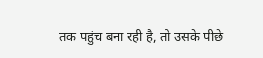तक पहुंच बना रही है, तो उसके पीछे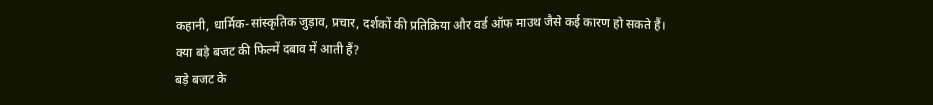कहानी, धार्मिक-सांस्कृतिक जुड़ाव, प्रचार, दर्शकों की प्रतिक्रिया और वर्ड ऑफ माउथ जैसे कई कारण हो सकते हैं।
क्या बड़े बजट की फिल्में दबाव में आती हैं?
बड़े बजट के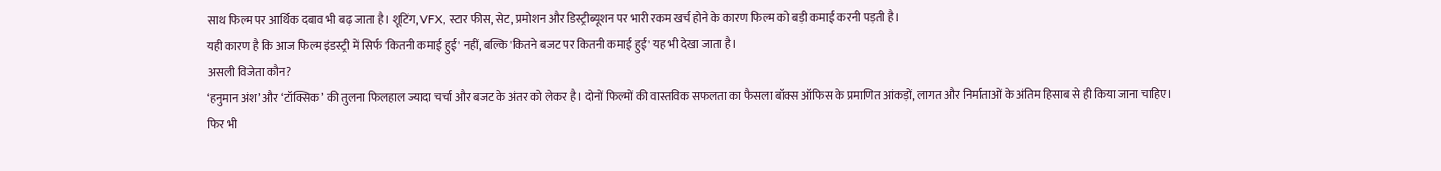साथ फिल्म पर आर्थिक दबाव भी बढ़ जाता है। शूटिंग, VFX, स्टार फीस, सेट, प्रमोशन और डिस्ट्रीब्यूशन पर भारी रकम खर्च होने के कारण फिल्म को बड़ी कमाई करनी पड़ती है।
यही कारण है कि आज फिल्म इंडस्ट्री में सिर्फ 'कितनी कमाई हुई' नहीं, बल्कि 'कितने बजट पर कितनी कमाई हुई' यह भी देखा जाता है।
असली विजेता कौन?
‘हनुमान अंश’ और ‘टॉक्सिक’ की तुलना फिलहाल ज्यादा चर्चा और बजट के अंतर को लेकर है। दोनों फिल्मों की वास्तविक सफलता का फैसला बॉक्स ऑफिस के प्रमाणित आंकड़ों, लागत और निर्माताओं के अंतिम हिसाब से ही किया जाना चाहिए।
फिर भी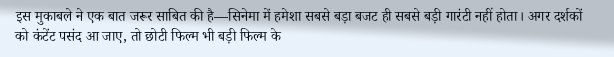इस मुकाबले ने एक बात जरूर साबित की है—सिनेमा में हमेशा सबसे बड़ा बजट ही सबसे बड़ी गारंटी नहीं होता। अगर दर्शकों को कंटेंट पसंद आ जाए, तो छोटी फिल्म भी बड़ी फिल्म के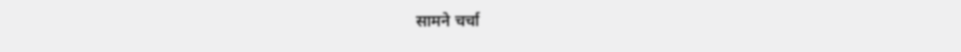सामने चर्चा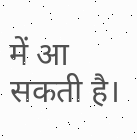में आ सकती है।